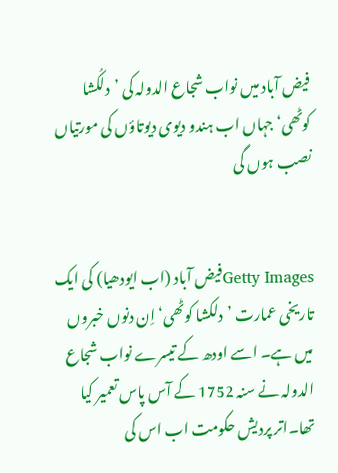فیض آباد میں نواب شجاع الدولہ کی ’دلکُشا کوٹھی‘ جہاں اب ہندو دیوی دیوتاؤں کی مورتیاں نصب ہوں گی


Getty Imagesفیض آباد (اب ایودھیا) کی ایک تاریخی عمارت ’دلکشا کوٹھی‘ اِن دنوں خبروں میں ہے۔ اسے اودھ کے تیسرے نواب شجاع الدولہ نے سنہ 1752 کے آس پاس تعمیر کیا تھا۔اتر پردیش حکومت اب اس کی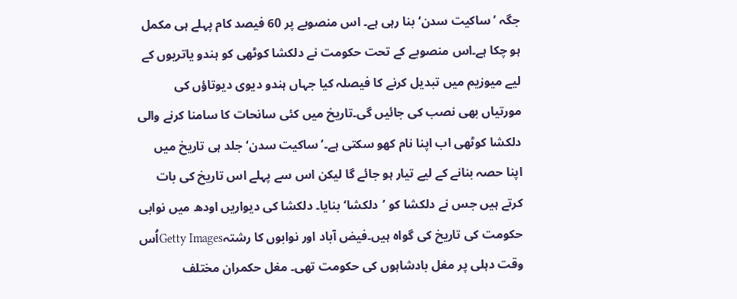جگہ ’ساکیت سدن‘ بنا رہی ہے۔ اس منصوبے پر 60 فیصد کام پہلے ہی مکمل ہو چکا ہے۔اس منصوبے کے تحت حکومت نے دلکشا کوٹھی کو ہندو یاتریوں کے لیے میوزیم میں تبدیل کرنے کا فیصلہ کیا جہاں ہندو دیوی دیوتاؤں کی مورتیاں بھی نصب کی جائیں گی۔تاریخ میں کئی سانحات کا سامنا کرنے والی دلکشا کوٹھی اب اپنا نام کھو سکتی ہے۔’ساکیت سدن‘ جلد ہی تاریخ میں اپنا حصہ بنانے کے لیے تیار ہو جائے گا لیکن اس سے پہلے اس تاریخ کی بات کرتے ہیں جس نے دلکشا کو ’دلکشا‘ بنایا۔ دلکشا کی دیواریں اودھ میں نوابی حکومت کی تاریخ کی گواہ ہیں۔فیض آباد اور نوابوں کا رشتہGetty Imagesاُس وقت دہلی پر مغل بادشاہوں کی حکومت تھی۔ مغل حکمران مختلف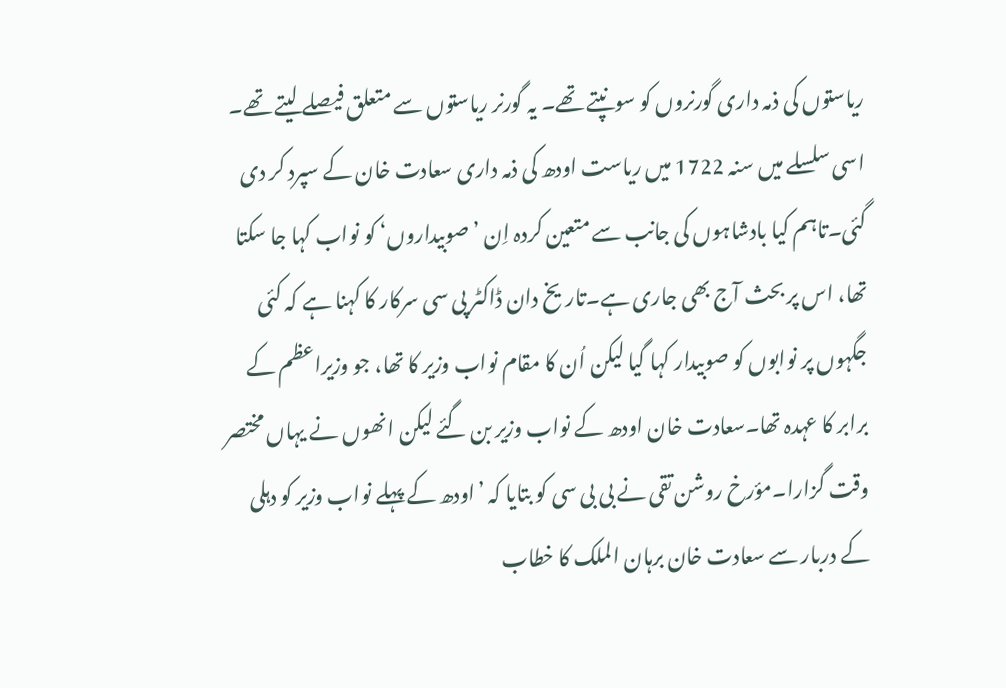ریاستوں کی ذمہ داری گورنروں کو سونپتے تھے۔ یہ گورنر ریاستوں سے متعلق فیصلے لیتے تھے۔ اسی سلسلے میں سنہ 1722 میں ریاست اودھ کی ذمہ داری سعادت خان کے سپرد کر دی گئی۔تاہم کیا بادشاہوں کی جانب سے متعین کردہ اِن ’صوبیداروں‘ کو نواب کہا جا سکتا تھا، اس پر بحث آج بھی جاری ہے۔تاریخ دان ڈاکٹر پی سی سرکار کا کہنا ہے کہ کئی جگہوں پر نوابوں کو صوبیدار کہا گیا لیکن اُن کا مقام نواب وزیر کا تھا، جو وزیراعظم کے برابر کا عہدہ تھا۔سعادت خان اودھ کے نواب وزیر بن گئے لیکن انھوں نے یہاں مختصر وقت گزارا۔مؤرخ روشن تقی نے بی بی سی کو بتایا کہ ’اودھ کے پہلے نواب وزیر کو دہلی کے دربار سے سعادت خان برہان الملک کا خطاب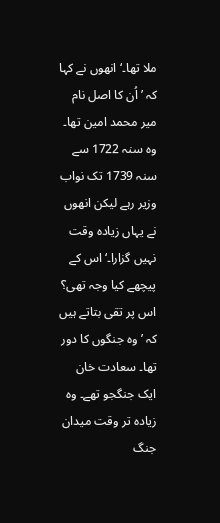ملا تھا۔‘انھوں نے کہا کہ ’اُن کا اصل نام میر محمد امین تھا۔ وہ سنہ 1722 سے سنہ 1739 تک نواب وزیر رہے لیکن انھوں نے یہاں زیادہ وقت نہیں گزارا۔‘اس کے پیچھے کیا وجہ تھی؟ اس پر تقی بتاتے ہیں کہ ’وہ جنگوں کا دور تھا۔ سعادت خان ایک جنگجو تھے۔ وہ زیادہ تر وقت میدان جنگ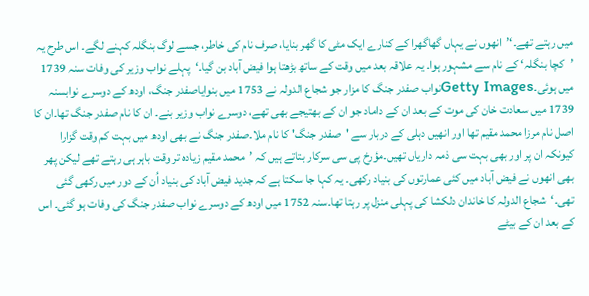میں رہتے تھے۔‘’انھوں نے یہاں گھاگھرا کے کنارے ایک مٹی کا گھر بنایا، صرف نام کی خاطر، جسے لوگ بنگلہ کہنے لگے۔ اس طرح یہ ’کچا بنگلہ‘ کے نام سے مشہور ہوا۔ یہ علاقہ بعد میں وقت کے ساتھ بڑھتا ہوا فیض آباد بن گیا۔‘پہلے نواب وزیر کی وفات سنہ 1739 میں ہوئی۔Getty Imagesنواب صفدر جنگ کا مزار جو شجاع الدولہ نے 1753 میں بنوایاصفدر جنگ، اودھ کے دوسرے نوابسنہ 1739 میں سعادت خان کی موت کے بعد ان کے داماد جو ان کے بھتیجے بھی تھے، دوسرے نواب وزیر بنے۔ ان کا نام صفدر جنگ تھا۔ان کا اصل نام مرزا محمد مقیم تھا اور انھیں دہلی کے دربار سے 'صفدر جنگ' کا نام ملا۔صفدر جنگ نے بھی اودھ میں بہت کم وقت گزارا کیونکہ ان پر اور بھی بہت سی ذمہ داریاں تھیں۔مؤرخ پی سی سرکار بتاتے ہیں کہ ’محمد مقیم زیادہ تر وقت باہر ہی رہتے تھے لیکن پھر بھی انھوں نے فیض آباد میں کئی عمارتوں کی بنیاد رکھی۔ یہ کہا جا سکتا ہے کہ جدید فیض آباد کی بنیاد اُن کے دور میں رکھی گئی تھی۔‘شجاع الدولہ کا خاندان دلکشا کی پہلی منزل پر رہتا تھا۔سنہ 1752 میں اودھ کے دوسرے نواب صفدر جنگ کی وفات ہو گئی۔ اس کے بعد ان کے بیٹے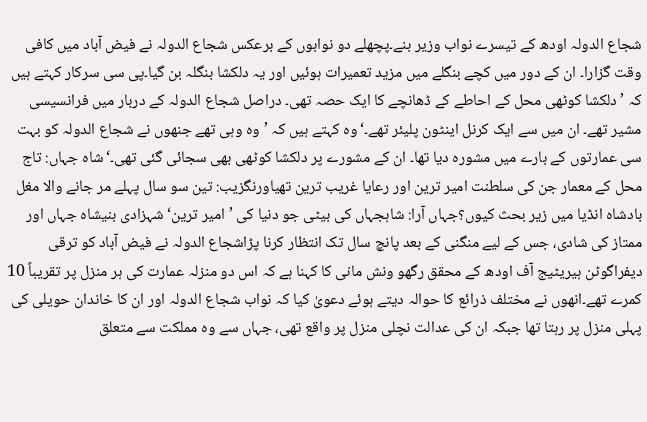شجاع الدولہ اودھ کے تیسرے نواب وزیر بنے۔پچھلے دو نوابوں کے برعکس شجاع الدولہ نے فیض آباد میں کافی وقت گزارا۔ ان کے دور میں کچے بنگلے میں مزید تعمیرات ہوئیں اور یہ دلکشا بنگلہ بن گیا۔پی سی سرکار کہتے ہیں کہ ’دلکشا کوٹھی محل کے احاطے کے ڈھانچے کا ایک حصہ تھی۔ دراصل شجاع الدولہ کے دربار میں فرانسیسی مشیر تھے۔ ان میں سے ایک کرنل اینٹون پلیئر تھے۔‘وہ کہتے ہیں کہ ’وہ وہی تھے جنھوں نے شجاع الدولہ کو بہت سی عمارتوں کے بارے میں مشورہ دیا تھا۔ ان کے مشورے پر دلکشا کوٹھی بھی سجائی گئی تھی۔‘شاہ جہاں: تاج محل کے معمار جن کی سلطنت امیر ترین اور رعایا غریب ترین تھیاورنگزیب: تین سو سال پہلے مر جانے والا مغل بادشاہ انڈیا میں زیر بحث کیوں؟جہاں آرا: شاہجہاں کی بیٹی جو دنیا کی ’امیر ترین‘ شہزادی بنیشاہ جہاں اور ممتاز کی شادی، جس کے لیے منگنی کے بعد پانچ سال تک انتظار کرنا پڑاشجاع الدولہ نے فیض آباد کو ترقی دیفراگوٹن ہیریٹیج آف اودھ کے محقق رگھو ونش مانی کا کہنا ہے کہ اس دو منزلہ عمارت کی ہر منزل پر تقریباً 10 کمرے تھے۔انھوں نے مختلف ذرائع کا حوالہ دیتے ہوئے دعویٰ کیا کہ نواب شجاع الدولہ اور ان کا خاندان حویلی کی پہلی منزل پر رہتا تھا جبکہ ان کی عدالت نچلی منزل پر واقع تھی، جہاں سے وہ مملکت سے متعلق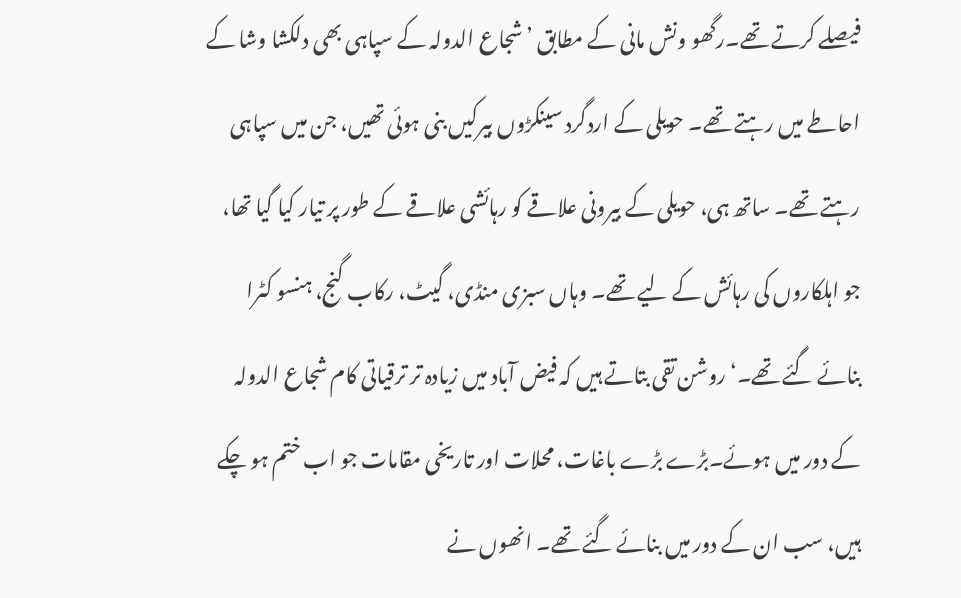فیصلے کرتے تھے۔رگھو ونش مانی کے مطابق ’شجاع الدولہ کے سپاہی بھی دلکشا وشا کے احاطے میں رہتے تھے۔ حویلی کے اردگرد سینکڑوں بیرکیں بنی ہوئی تھیں، جن میں سپاہی رہتے تھے۔ ساتھ ہی، حویلی کے بیرونی علاقے کو رہائشی علاقے کے طور پر تیار کیا گیا تھا، جو اہلکاروں کی رہائش کے لیے تھے۔ وہاں سبزی منڈی، گیٹ، رکاب گنج، ہنسو کٹرا بنائے گئے تھے۔‘روشن تقی بتاتے ہیں کہ فیض آباد میں زیادہ تر ترقیاتی کام شجاع الدولہ کے دور میں ہوئے۔بڑے بڑے باغات، محلات اور تاریخی مقامات جو اب ختم ہو چکے ہیں، سب ان کے دور میں بنائے گئے تھے۔ انھوں نے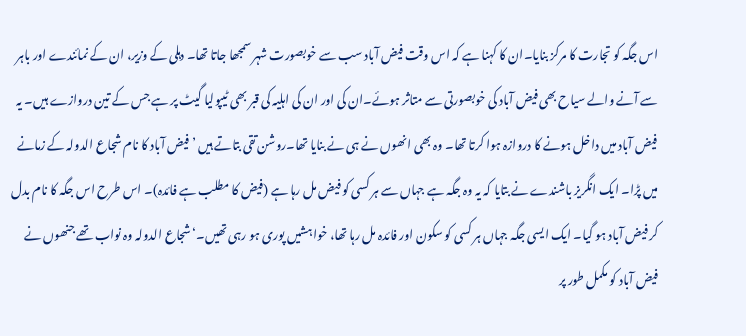اس جگہ کو تجارت کا مرکز بنایا۔ان کا کہنا ہے کہ اس وقت فیض آباد سب سے خوبصورت شہر سمجھا جاتا تھا۔ دہلی کے وزیر، ان کے نمائندے اور باہر سے آنے والے سیاح بھی فیض آباد کی خوبصورتی سے متاثر ہوئے۔ان کی اور ان کی اہلیہ کی قبر بھی ٹیپولیا گیٹ پر ہے جس کے تین دروازے ہیں۔ یہ فیض آباد میں داخل ہونے کا دروازہ ہوا کرتا تھا۔ وہ بھی انھوں نے ہی نے بنایا تھا۔روشن تقی بتاتے ہیں ’فیض آباد کا نام شجاع الدولہ کے زمانے میں پڑا۔ ایک انگریز باشندے نے بتایا کہ یہ وہ جگہ ہے جہاں سے ہر کسی کو فیض مل رہا ہے (فیض کا مطلب ہے فائدہ)۔ اس طرح اس جگہ کا نام بدل کر فیض آباد ہو گیا۔ ایک ایسی جگہ جہاں ہر کسی کو سکون اور فائدہ مل رہا تھا، خواہشیں پوری ہو رہی تھیں۔‘شجاع الدولہ وہ نواب تھے جنھوں نے فیض آباد کو مکمل طور پر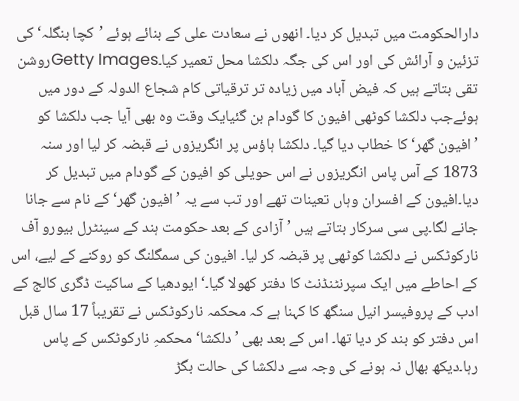دارالحکومت میں تبدیل کر دیا۔ انھوں نے سعادت علی کے بنائے ہوئے ’کچا بنگلہ‘ کی تزئین و آرائش کی اور اس کی جگہ دلکشا محل تعمیر کیا۔Getty Imagesروشن تقی بتاتے ہیں کہ فیض آباد میں زیادہ تر ترقیاتی کام شجاع الدولہ کے دور میں ہوئےجب دلکشا کوٹھی افیون کا گودام بن گئیایک وقت وہ بھی آیا جب دلکشا کو ’افیون گھر‘ کا خطاب دیا گیا۔ دلکشا ہاؤس پر انگریزوں نے قبضہ کر لیا اور سنہ 1873 کے آس پاس انگریزوں نے اس حویلی کو افیون کے گودام میں تبدیل کر دیا۔افیون کے افسران وہاں تعینات تھے اور تب سے یہ ’افیون گھر‘ کے نام سے جانا جانے لگا۔پی سی سرکار بتاتے ہیں ’آزادی کے بعد حکومت ہند کے سینٹرل بیورو آف نارکوٹکس نے دلکشا کوٹھی پر قبضہ کر لیا۔ افیون کی سمگلنگ کو روکنے کے لیے، اس کے احاطے میں ایک سپرنٹنڈنٹ کا دفتر کھولا گیا۔‘ایودھیا کے ساکیت ڈگری کالج کے ادب کے پروفیسر انیل سنگھ کا کہنا ہے کہ محکمہ نارکوٹکس نے تقریباً 17 سال قبل اس دفتر کو بند کر دیا تھا۔ اس کے بعد بھی ’دلکشا‘ محکمہِ نارکوٹکس کے پاس رہا۔دیکھ بھال نہ ہونے کی وجہ سے دلکشا کی حالت بگڑ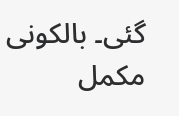گئی۔ بالکونی مکمل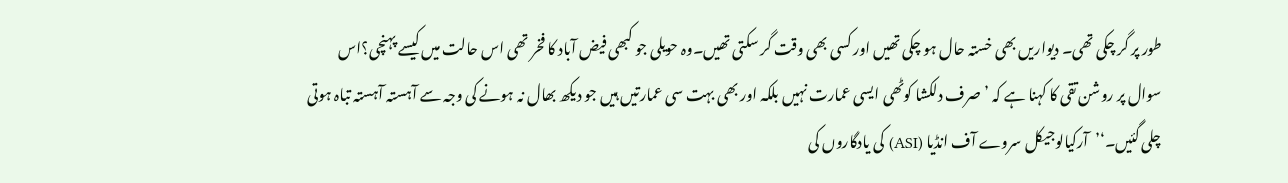طور پر گر چکی تھی۔ دیواریں بھی خستہ حال ہو چکی تھیں اور کسی بھی وقت گر سکتی تھیں۔وہ حویلی جو کبھی فیض آباد کا فخر تھی اس حالت میں کیسے پہنچی؟اس سوال پر روشن تقی کا کہنا ہے کہ ’صرف دلکشا کوٹھی ایسی عمارت نہیں بلکہ اور بھی بہت سی عمارتیں ہیں جو دیکھ بھال نہ ہونے کی وجہ سے آہستہ آہستہ تباہ ہوتی چلی گئیں۔‘’آرکیالوجیکل سروے آف انڈیا (ASI) کی یادگاروں کی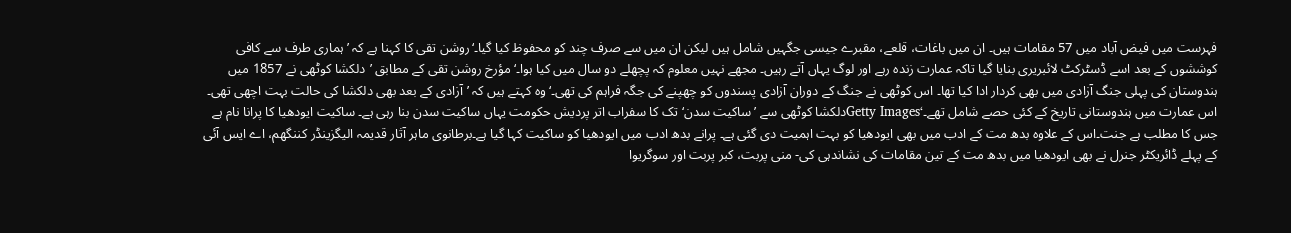فہرست میں فیض آباد میں 57 مقامات ہیں۔ ان میں باغات، قلعے، مقبرے جیسی جگہیں شامل ہیں لیکن ان میں سے صرف چند کو محفوظ کیا گیا۔‘روشن تقی کا کہنا ہے کہ ’ہماری طرف سے کافی کوششوں کے بعد اسے ڈسٹرکٹ لائبریری بنایا گیا تاکہ عمارت زندہ رہے اور لوگ یہاں آتے رہیں۔ مجھے نہیں معلوم کہ پچھلے دو سال میں کیا ہوا۔‘مؤرخ روشن تقی کے مطابق ’دلکشا کوٹھی نے 1857 میں ہندوستان کی پہلی جنگ آزادی میں بھی کردار ادا کیا تھا۔ اس کوٹھی نے جنگ کے دوران آزادی پسندوں کو چھپنے کی جگہ فراہم کی تھی۔‘وہ کہتے ہیں کہ ’آزادی کے بعد بھی دلکشا کی حالت بہت اچھی تھی۔ اس عمارت میں ہندوستانی تاریخ کے کئی حصے شامل تھے۔‘Getty Imagesدلکشا کوٹھی سے ’ساکیت سدن‘ تک کا سفراب اتر پردیش حکومت یہاں ساکیت سدن بنا رہی ہے۔ ساکیت ایودھیا کا پرانا نام ہے جس کا مطلب ہے جنت۔اس کے علاوہ بدھ مت کے ادب میں بھی ایودھیا کو بہت اہمیت دی گئی ہے۔ پرانے بدھ ادب میں ایودھیا کو ساکیت کہا گیا ہے۔برطانوی ماہر آثار قدیمہ الیگزینڈر کننگھم، اے ایس آئی کے پہلے ڈائریکٹر جنرل نے بھی ایودھیا میں بدھ مت کے تین مقامات کی نشاندہی کی- منی پربت، کبر پربت اور سوگریوا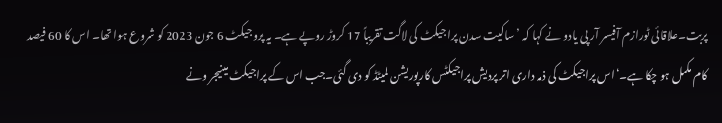پربت۔علاقائی ٹورازم آفیسر آر پی یادو نے کہا کہ ’ساکیت سدن پراجیکٹ کی لاگت تقریباً 17 کروڑ روپے ہے۔ یہ پروجیکٹ 6 جون 2023 کو شروع ہوا تھا۔ اس کا 60 فیصد کام مکمل ہو چکا ہے۔‘اس پراجیکٹ کی ذمہ داری اتر پردیش پراجیکٹس کارپوریشن لمیٹڈ کو دی گئی۔جب اس کے پراجیکٹ مینیجر ونے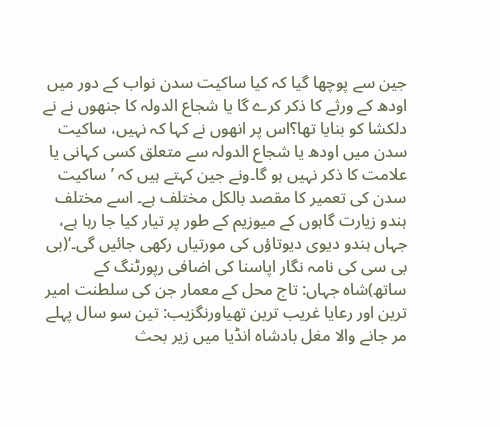جین سے پوچھا گیا کہ کیا ساکیت سدن نواب کے دور میں اودھ کے ورثے کا ذکر کرے گا یا شجاع الدولہ کا جنھوں نے نے دلکشا کو بنایا تھا؟اس پر انھوں نے کہا کہ نہیں، ساکیت سدن میں اودھ یا شجاع الدولہ سے متعلق کسی کہانی یا علامت کا ذکر نہیں ہو گا۔ونے جین کہتے ہیں کہ ’ساکیت سدن کی تعمیر کا مقصد بالکل مختلف ہے۔ اسے مختلف ہندو زیارت گاہوں کے میوزیم کے طور پر تیار کیا جا رہا ہے، جہاں ہندو دیوی دیوتاؤں کی مورتیاں رکھی جائیں گی۔‘(بی بی سی کی نامہ نگار اپاسنا کی اضافی رپورٹنگ کے ساتھ)شاہ جہاں: تاج محل کے معمار جن کی سلطنت امیر ترین اور رعایا غریب ترین تھیاورنگزیب: تین سو سال پہلے مر جانے والا مغل بادشاہ انڈیا میں زیر بحث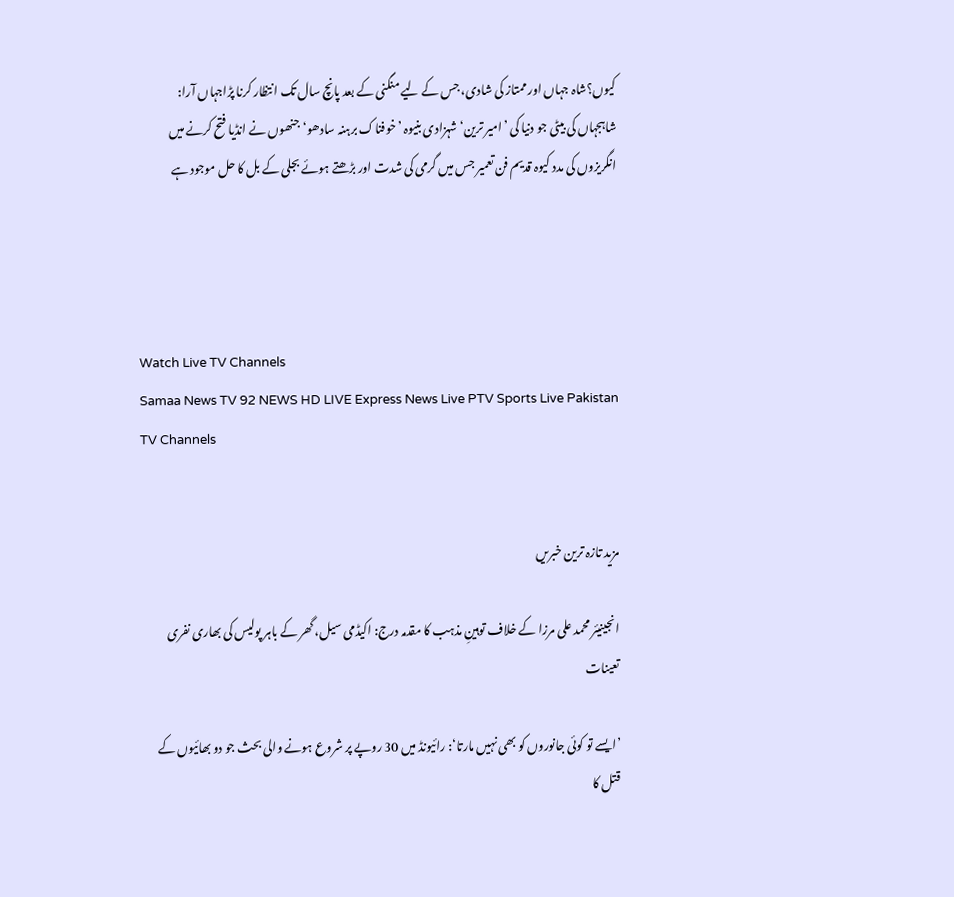کیوں؟شاہ جہاں اور ممتاز کی شادی، جس کے لیے منگنی کے بعد پانچ سال تک انتظار کرنا پڑاجہاں آرا: شاہجہاں کی بیٹی جو دنیا کی ’امیر ترین‘ شہزادی بنیوہ ’خوفناک برہنہ سادھو‘ جنھوں نے انڈیا فتح کرنے میں انگریزوں کی مدد کیوہ قدیم فن تعمیر جس میں گرمی کی شدت اور بڑھتے ہوئے بجلی کے بل کا حل موجود ہے




Watch Live TV Channels
Samaa News TV 92 NEWS HD LIVE Express News Live PTV Sports Live Pakistan TV Channels


مزید تازہ ترین خبریں

انجینیئر محمد علی مرزا کے خلاف توہینِ مذہب کا مقدمہ درج: اکیڈمی سیل، گھر کے باہر پولیس کی بھاری نفری تعینات

’ایسے تو کوئی جانوروں کو بھی نہیں مارتا‘: رائیونڈ میں 30 روپے پر شروع ہونے والی بحث جو دو بھائیوں کے قتل کا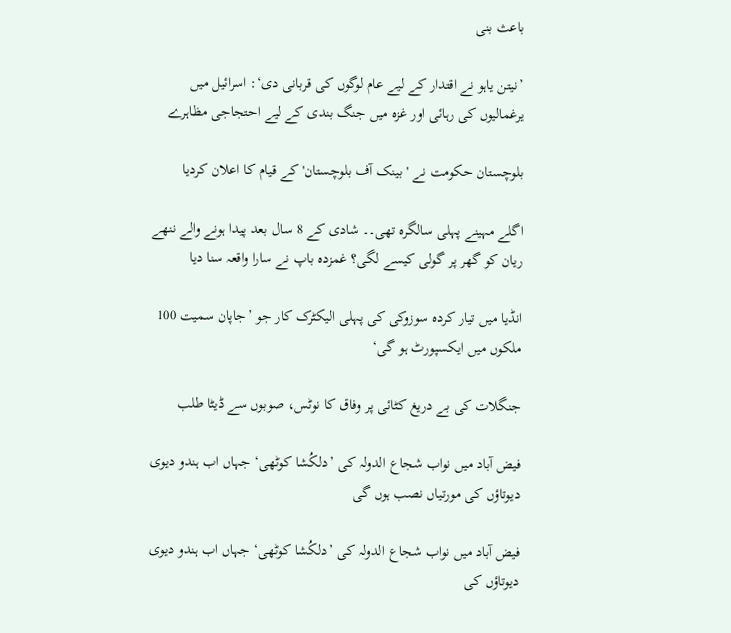باعث بنی

’نیتن یاہو نے اقتدار کے لیے عام لوگوں کی قربانی دی‘: اسرائیل میں یرغمالیوں کی رہائی اور غزہ میں جنگ بندی کے لیے احتجاجی مظاہرے

بلوچستان حکومت نے 'بینک آف بلوچستان' کے قیام کا اعلان کردیا

اگلے مہینے پہلی سالگرہ تھی۔۔ شادی کے 8 سال بعد پیدا ہونے والے ننھے ریان کو گھر پر گولی کیسے لگی؟ غمزدہ باپ نے سارا واقعہ سنا دیا

انڈیا میں تیار کردہ سوزوکی کی پہلی الیکٹرک کار جو ’جاپان سمیت 100 ملکوں میں ایکسپورٹ ہو گی‘

جنگلات کی بے دریغ کٹائی پر وفاق کا نوٹس، صوبوں سے ڈیٹا طلب

فیض آباد میں نواب شجاع الدولہ کی ’دلکُشا کوٹھی‘ جہاں اب ہندو دیوی دیوتاؤں کی مورتیاں نصب ہوں گی

فیض آباد میں نواب شجاع الدولہ کی ’دلکُشا کوٹھی‘ جہاں اب ہندو دیوی دیوتاؤں کی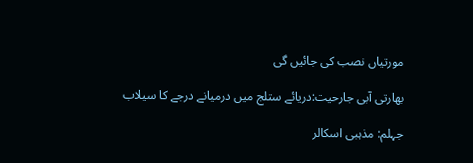مورتیاں نصب کی جائیں گی

بھارتی آبی جارحیت:دریائے ستلج میں درمیانے درجے کا سیلاب

جہلم: مذہبی اسکالر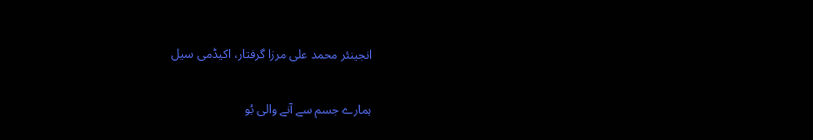انجینئر محمد علی مرزا گرفتار، اکیڈمی سیل

ہمارے جسم سے آنے والی بُو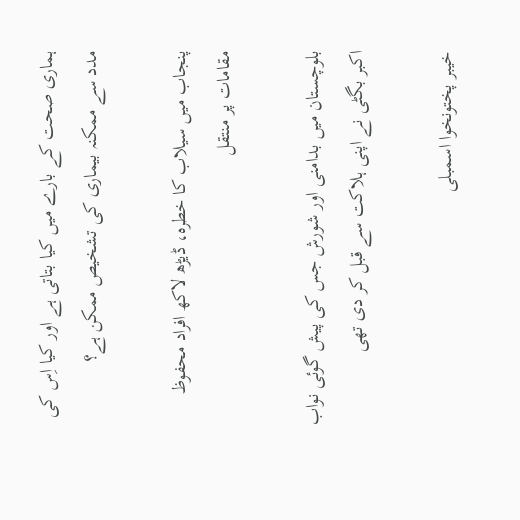ہماری صحت کے بارے میں کیا بتاتی ہے اور کیا اِس کی مدد سے ممکنہ بیماری کی تشخیص ممکن ہے؟

پنجاب میں سیلاب کا خطرہ، ڈیڑھ لاکھ افراد محفوظ مقامات پر منتقل

بلوچستان میں بدامنی اور شورش جس کی پیش گوئی نواب اکبر بگٹی نے اپنی ہلاکت سے قبل کر دی تھی

خیبر پختونخوا اسمبلی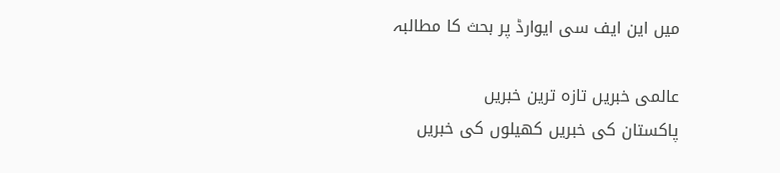میں این ایف سی ایوارڈ پر بحث کا مطالبہ

عالمی خبریں تازہ ترین خبریں
پاکستان کی خبریں کھیلوں کی خبریں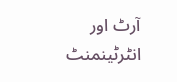آرٹ اور انٹرٹینمنٹ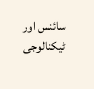سائنس اور ٹیکنالوجی